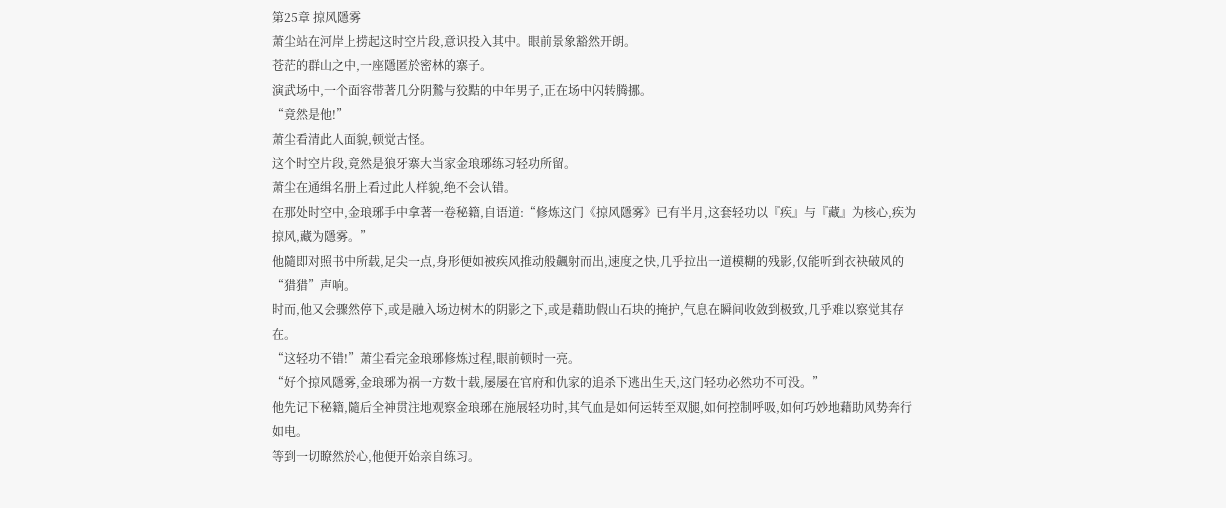第25章 掠风隱雾
萧尘站在河岸上捞起这时空片段,意识投入其中。眼前景象豁然开朗。
苍茫的群山之中,一座隱匿於密林的寨子。
演武场中,一个面容带著几分阴鷙与狡黠的中年男子,正在场中闪转腾挪。
“竟然是他!”
萧尘看清此人面貌,顿觉古怪。
这个时空片段,竟然是狼牙寨大当家金琅琊练习轻功所留。
萧尘在通缉名册上看过此人样貌,绝不会认错。
在那处时空中,金琅琊手中拿著一卷秘籍,自语道:“修炼这门《掠风隱雾》已有半月,这套轻功以『疾』与『藏』为核心,疾为掠风,藏为隱雾。”
他隨即对照书中所载,足尖一点,身形便如被疾风推动般飆射而出,速度之快,几乎拉出一道模糊的残影,仅能听到衣袂破风的“猎猎”声响。
时而,他又会骤然停下,或是融入场边树木的阴影之下,或是藉助假山石块的掩护,气息在瞬间收敛到极致,几乎难以察觉其存在。
“这轻功不错!”萧尘看完金琅琊修炼过程,眼前顿时一亮。
“好个掠风隱雾,金琅琊为祸一方数十载,屡屡在官府和仇家的追杀下逃出生天,这门轻功必然功不可没。”
他先记下秘籍,隨后全神贯注地观察金琅琊在施展轻功时,其气血是如何运转至双腿,如何控制呼吸,如何巧妙地藉助风势奔行如电。
等到一切瞭然於心,他便开始亲自练习。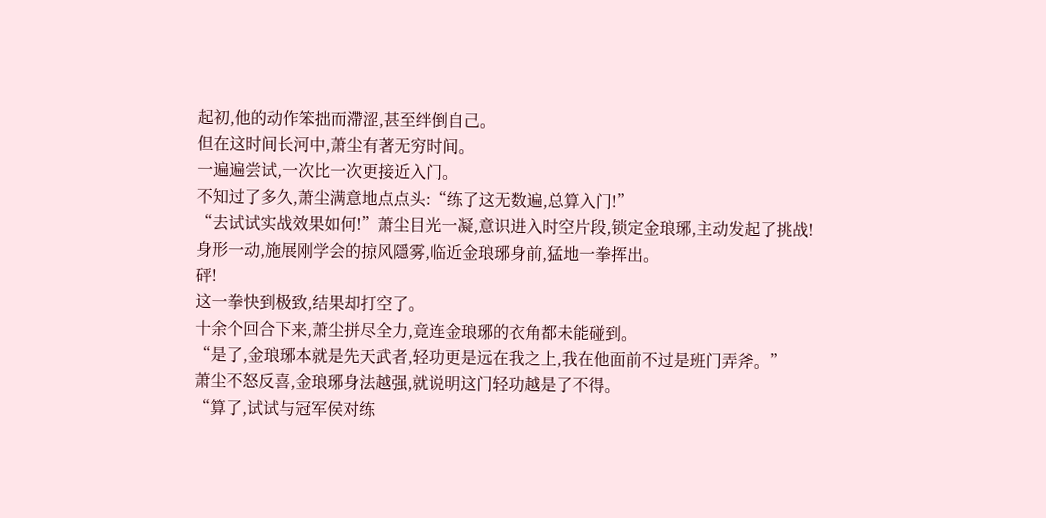起初,他的动作笨拙而滯涩,甚至绊倒自己。
但在这时间长河中,萧尘有著无穷时间。
一遍遍尝试,一次比一次更接近入门。
不知过了多久,萧尘满意地点点头:“练了这无数遍,总算入门!”
“去试试实战效果如何!”萧尘目光一凝,意识进入时空片段,锁定金琅琊,主动发起了挑战!
身形一动,施展刚学会的掠风隱雾,临近金琅琊身前,猛地一拳挥出。
砰!
这一拳快到极致,结果却打空了。
十余个回合下来,萧尘拼尽全力,竟连金琅琊的衣角都未能碰到。
“是了,金琅琊本就是先天武者,轻功更是远在我之上,我在他面前不过是班门弄斧。”
萧尘不怒反喜,金琅琊身法越强,就说明这门轻功越是了不得。
“算了,试试与冠军侯对练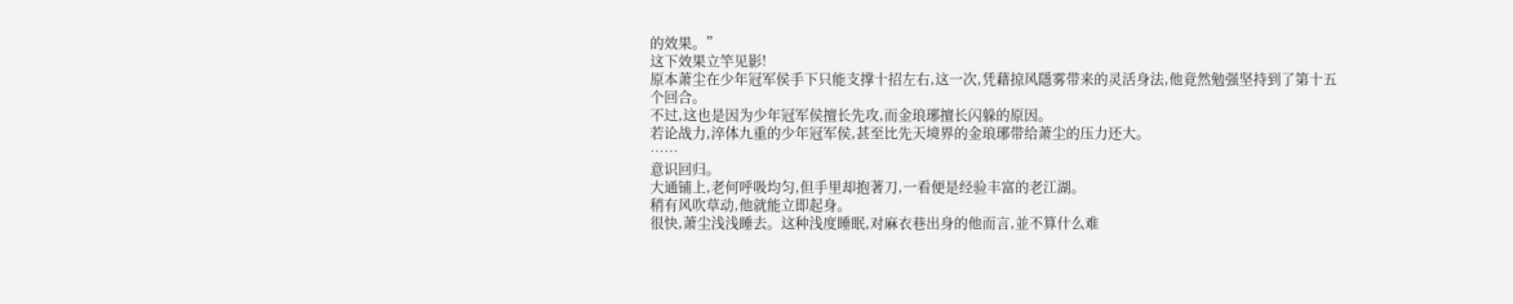的效果。”
这下效果立竿见影!
原本萧尘在少年冠军侯手下只能支撑十招左右,这一次,凭藉掠风隱雾带来的灵活身法,他竟然勉强坚持到了第十五个回合。
不过,这也是因为少年冠军侯擅长先攻,而金琅琊擅长闪躲的原因。
若论战力,淬体九重的少年冠军侯,甚至比先天境界的金琅琊带给萧尘的压力还大。
……
意识回归。
大通铺上,老何呼吸均匀,但手里却抱著刀,一看便是经验丰富的老江湖。
稍有风吹草动,他就能立即起身。
很快,萧尘浅浅睡去。这种浅度睡眠,对麻衣巷出身的他而言,並不算什么难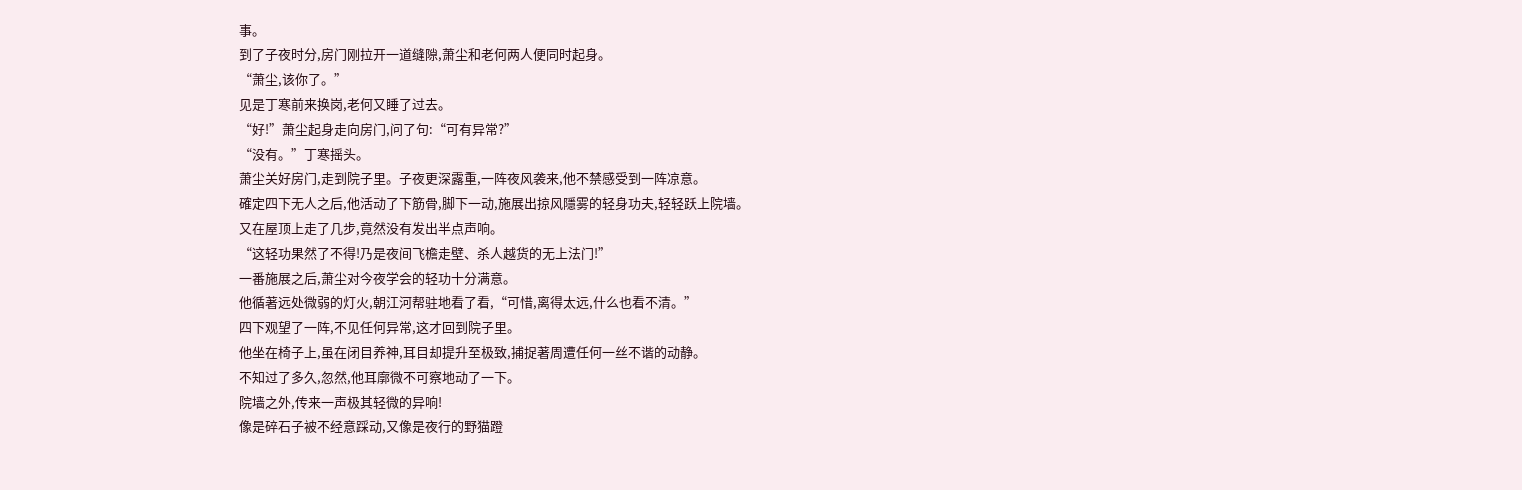事。
到了子夜时分,房门刚拉开一道缝隙,萧尘和老何两人便同时起身。
“萧尘,该你了。”
见是丁寒前来换岗,老何又睡了过去。
“好!”萧尘起身走向房门,问了句:“可有异常?”
“没有。”丁寒摇头。
萧尘关好房门,走到院子里。子夜更深露重,一阵夜风袭来,他不禁感受到一阵凉意。
確定四下无人之后,他活动了下筋骨,脚下一动,施展出掠风隱雾的轻身功夫,轻轻跃上院墙。
又在屋顶上走了几步,竟然没有发出半点声响。
“这轻功果然了不得!乃是夜间飞檐走壁、杀人越货的无上法门!”
一番施展之后,萧尘对今夜学会的轻功十分满意。
他循著远处微弱的灯火,朝江河帮驻地看了看,“可惜,离得太远,什么也看不清。”
四下观望了一阵,不见任何异常,这才回到院子里。
他坐在椅子上,虽在闭目养神,耳目却提升至极致,捕捉著周遭任何一丝不谐的动静。
不知过了多久,忽然,他耳廓微不可察地动了一下。
院墙之外,传来一声极其轻微的异响!
像是碎石子被不经意踩动,又像是夜行的野猫蹬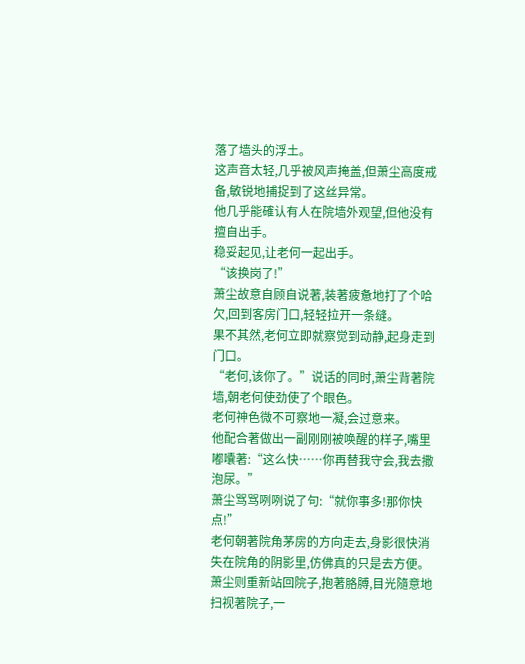落了墙头的浮土。
这声音太轻,几乎被风声掩盖,但萧尘高度戒备,敏锐地捕捉到了这丝异常。
他几乎能確认有人在院墙外观望,但他没有擅自出手。
稳妥起见,让老何一起出手。
“该换岗了!”
萧尘故意自顾自说著,装著疲惫地打了个哈欠,回到客房门口,轻轻拉开一条缝。
果不其然,老何立即就察觉到动静,起身走到门口。
“老何,该你了。”说话的同时,萧尘背著院墙,朝老何使劲使了个眼色。
老何神色微不可察地一凝,会过意来。
他配合著做出一副刚刚被唤醒的样子,嘴里嘟囔著:“这么快……你再替我守会,我去撒泡尿。”
萧尘骂骂咧咧说了句:“就你事多!那你快点!”
老何朝著院角茅房的方向走去,身影很快消失在院角的阴影里,仿佛真的只是去方便。
萧尘则重新站回院子,抱著胳膊,目光隨意地扫视著院子,一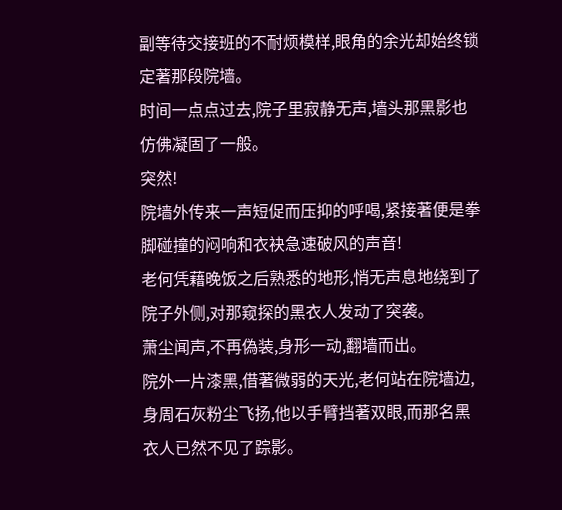副等待交接班的不耐烦模样,眼角的余光却始终锁定著那段院墙。
时间一点点过去,院子里寂静无声,墙头那黑影也仿佛凝固了一般。
突然!
院墙外传来一声短促而压抑的呼喝,紧接著便是拳脚碰撞的闷响和衣袂急速破风的声音!
老何凭藉晚饭之后熟悉的地形,悄无声息地绕到了院子外侧,对那窥探的黑衣人发动了突袭。
萧尘闻声,不再偽装,身形一动,翻墙而出。
院外一片漆黑,借著微弱的天光,老何站在院墙边,身周石灰粉尘飞扬,他以手臂挡著双眼,而那名黑衣人已然不见了踪影。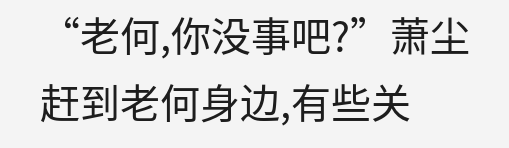“老何,你没事吧?”萧尘赶到老何身边,有些关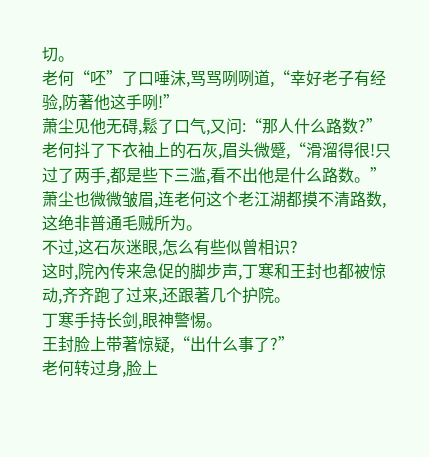切。
老何“呸”了口唾沫,骂骂咧咧道,“幸好老子有经验,防著他这手咧!”
萧尘见他无碍,鬆了口气,又问:“那人什么路数?”
老何抖了下衣袖上的石灰,眉头微蹙,“滑溜得很!只过了两手,都是些下三滥,看不出他是什么路数。”
萧尘也微微皱眉,连老何这个老江湖都摸不清路数,这绝非普通毛贼所为。
不过,这石灰迷眼,怎么有些似曾相识?
这时,院內传来急促的脚步声,丁寒和王封也都被惊动,齐齐跑了过来,还跟著几个护院。
丁寒手持长剑,眼神警惕。
王封脸上带著惊疑,“出什么事了?”
老何转过身,脸上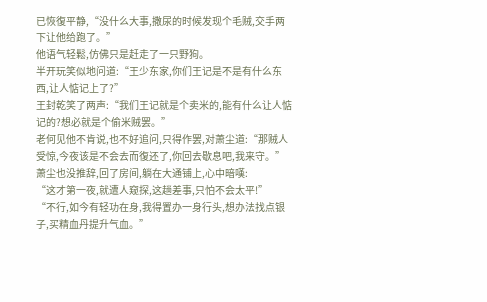已恢復平静,“没什么大事,撒尿的时候发现个毛贼,交手两下让他给跑了。”
他语气轻鬆,仿佛只是赶走了一只野狗。
半开玩笑似地问道:“王少东家,你们王记是不是有什么东西,让人惦记上了?”
王封乾笑了两声:“我们王记就是个卖米的,能有什么让人惦记的?想必就是个偷米贼罢。”
老何见他不肯说,也不好追问,只得作罢,对萧尘道:“那贼人受惊,今夜该是不会去而復还了,你回去歇息吧,我来守。”
萧尘也没推辞,回了房间,躺在大通铺上,心中暗嘆:
“这才第一夜,就遭人窥探,这趟差事,只怕不会太平!”
“不行,如今有轻功在身,我得置办一身行头,想办法找点银子,买精血丹提升气血。”